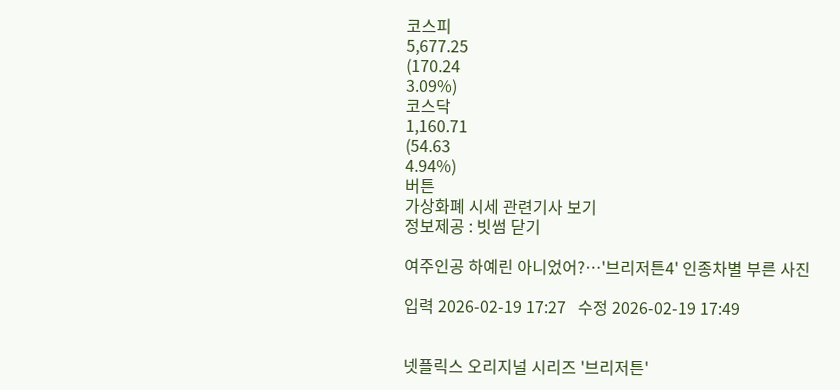코스피
5,677.25
(170.24
3.09%)
코스닥
1,160.71
(54.63
4.94%)
버튼
가상화폐 시세 관련기사 보기
정보제공 : 빗썸 닫기

여주인공 하예린 아니었어?…'브리저튼4' 인종차별 부른 사진

입력 2026-02-19 17:27   수정 2026-02-19 17:49


넷플릭스 오리지널 시리즈 '브리저튼'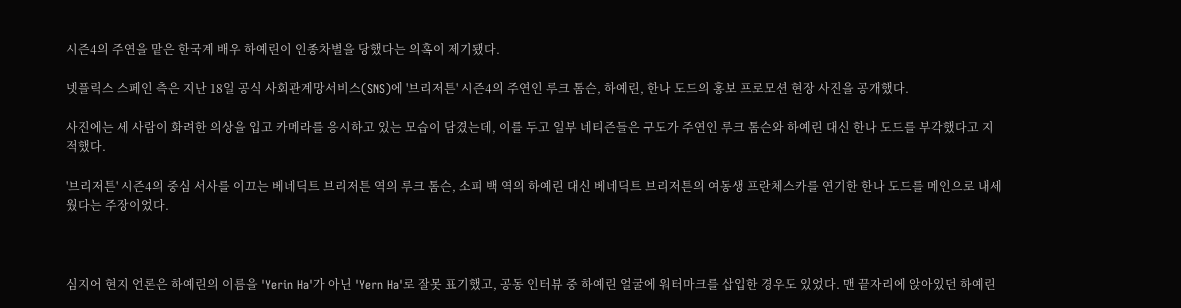시즌4의 주연을 맡은 한국계 배우 하예린이 인종차별을 당했다는 의혹이 제기됐다.

넷플릭스 스페인 측은 지난 18일 공식 사회관계망서비스(SNS)에 '브리저튼' 시즌4의 주연인 루크 톰슨, 하예린, 한나 도드의 홍보 프로모션 현장 사진을 공개했다.

사진에는 세 사람이 화려한 의상을 입고 카메라를 응시하고 있는 모습이 담겼는데, 이를 두고 일부 네티즌들은 구도가 주연인 루크 톰슨와 하예린 대신 한나 도드를 부각했다고 지적했다.

'브리저튼' 시즌4의 중심 서사를 이끄는 베네딕트 브리저튼 역의 루크 톰슨, 소피 백 역의 하예린 대신 베네딕트 브리저튼의 여동생 프란체스카를 연기한 한나 도드를 메인으로 내세웠다는 주장이었다.



심지어 현지 언론은 하예린의 이름을 'Yerin Ha'가 아닌 'Yern Ha'로 잘못 표기했고, 공동 인터뷰 중 하예린 얼굴에 워터마크를 삽입한 경우도 있었다. 맨 끝자리에 앉아있던 하예린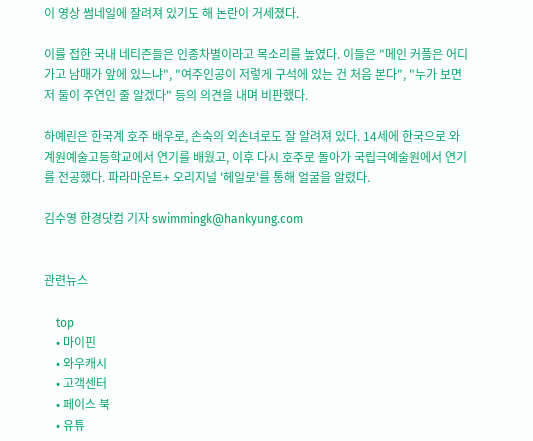이 영상 썸네일에 잘려져 있기도 해 논란이 거세졌다.

이를 접한 국내 네티즌들은 인종차별이라고 목소리를 높였다. 이들은 "메인 커플은 어디 가고 남매가 앞에 있느냐", "여주인공이 저렇게 구석에 있는 건 처음 본다", "누가 보면 저 둘이 주연인 줄 알겠다" 등의 의견을 내며 비판했다.

하예린은 한국계 호주 배우로, 손숙의 외손녀로도 잘 알려져 있다. 14세에 한국으로 와 계원예술고등학교에서 연기를 배웠고, 이후 다시 호주로 돌아가 국립극예술원에서 연기를 전공했다. 파라마운트+ 오리지널 '헤일로'를 통해 얼굴을 알렸다.

김수영 한경닷컴 기자 swimmingk@hankyung.com


관련뉴스

    top
    • 마이핀
    • 와우캐시
    • 고객센터
    • 페이스 북
    • 유튜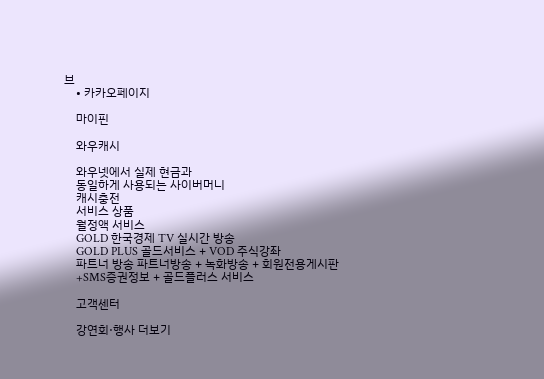브
    • 카카오페이지

    마이핀

    와우캐시

    와우넷에서 실제 현금과
    동일하게 사용되는 사이버머니
    캐시충전
    서비스 상품
    월정액 서비스
    GOLD 한국경제 TV 실시간 방송
    GOLD PLUS 골드서비스 + VOD 주식강좌
    파트너 방송 파트너방송 + 녹화방송 + 회원전용게시판
    +SMS증권정보 + 골드플러스 서비스

    고객센터

    강연회·행사 더보기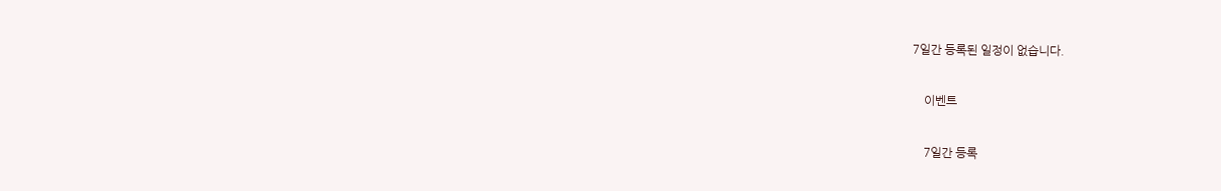7일간 등록된 일정이 없습니다.

    이벤트

    7일간 등록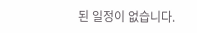된 일정이 없습니다.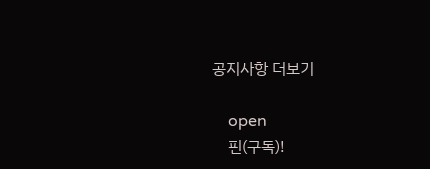공지사항 더보기

    open
    핀(구독)!